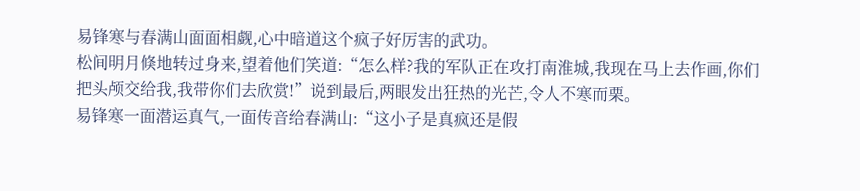易锋寒与春满山面面相觑,心中暗道这个疯子好厉害的武功。
松间明月倏地转过身来,望着他们笑道:“怎么样?我的军队正在攻打南淮城,我现在马上去作画,你们把头颅交给我,我带你们去欣赏!”说到最后,两眼发出狂热的光芒,令人不寒而栗。
易锋寒一面潜运真气,一面传音给春满山:“这小子是真疯还是假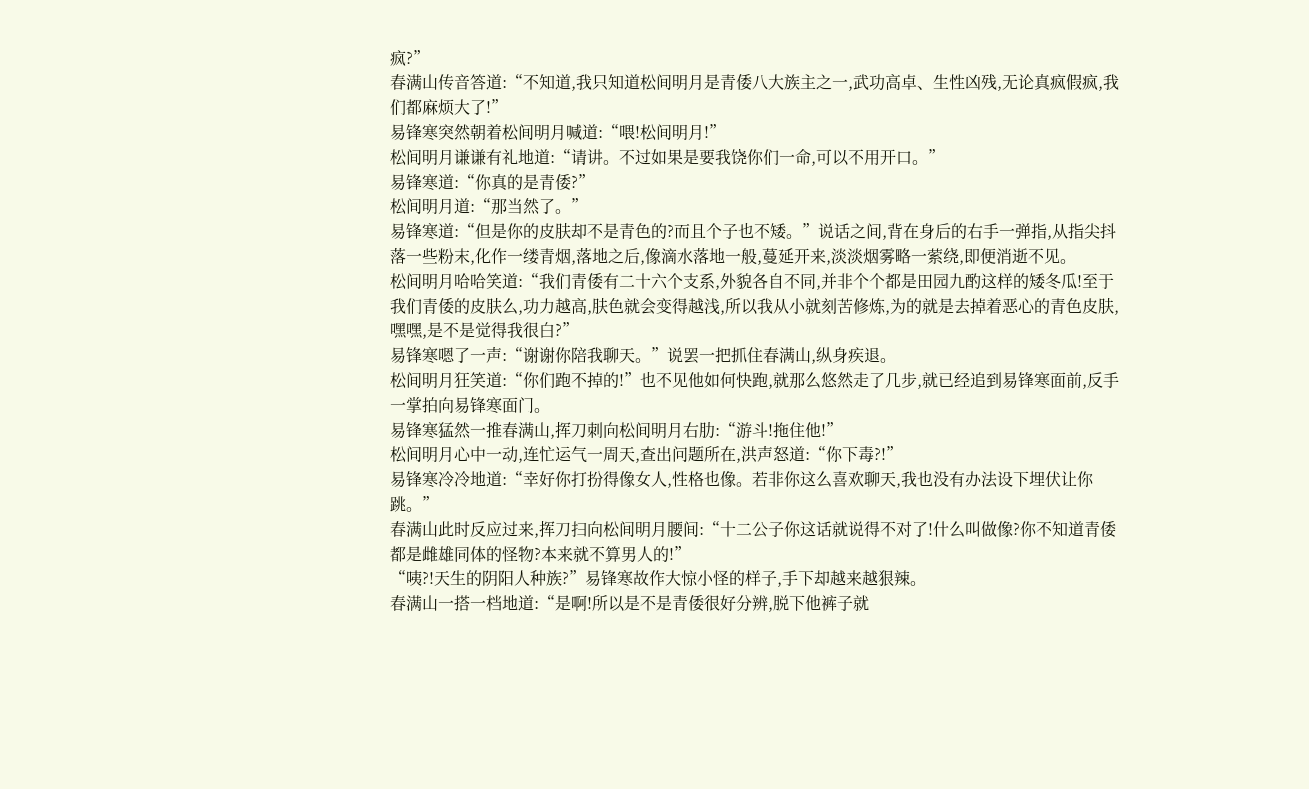疯?”
春满山传音答道:“不知道,我只知道松间明月是青倭八大族主之一,武功高卓、生性凶残,无论真疯假疯,我们都麻烦大了!”
易锋寒突然朝着松间明月喊道:“喂!松间明月!”
松间明月谦谦有礼地道:“请讲。不过如果是要我饶你们一命,可以不用开口。”
易锋寒道:“你真的是青倭?”
松间明月道:“那当然了。”
易锋寒道:“但是你的皮肤却不是青色的?而且个子也不矮。”说话之间,背在身后的右手一弹指,从指尖抖落一些粉末,化作一缕青烟,落地之后,像滴水落地一般,蔓延开来,淡淡烟雾略一萦绕,即便消逝不见。
松间明月哈哈笑道:“我们青倭有二十六个支系,外貌各自不同,并非个个都是田园九酌这样的矮冬瓜!至于我们青倭的皮肤么,功力越高,肤色就会变得越浅,所以我从小就刻苦修炼,为的就是去掉着恶心的青色皮肤,嘿嘿,是不是觉得我很白?”
易锋寒嗯了一声:“谢谢你陪我聊天。”说罢一把抓住春满山,纵身疾退。
松间明月狂笑道:“你们跑不掉的!”也不见他如何快跑,就那么悠然走了几步,就已经追到易锋寒面前,反手一掌拍向易锋寒面门。
易锋寒猛然一推春满山,挥刀刺向松间明月右肋:“游斗!拖住他!”
松间明月心中一动,连忙运气一周天,查出问题所在,洪声怒道:“你下毒?!”
易锋寒冷冷地道:“幸好你打扮得像女人,性格也像。若非你这么喜欢聊天,我也没有办法设下埋伏让你跳。”
春满山此时反应过来,挥刀扫向松间明月腰间:“十二公子你这话就说得不对了!什么叫做像?你不知道青倭都是雌雄同体的怪物?本来就不算男人的!”
“咦?!天生的阴阳人种族?”易锋寒故作大惊小怪的样子,手下却越来越狠辣。
春满山一搭一档地道:“是啊!所以是不是青倭很好分辨,脱下他裤子就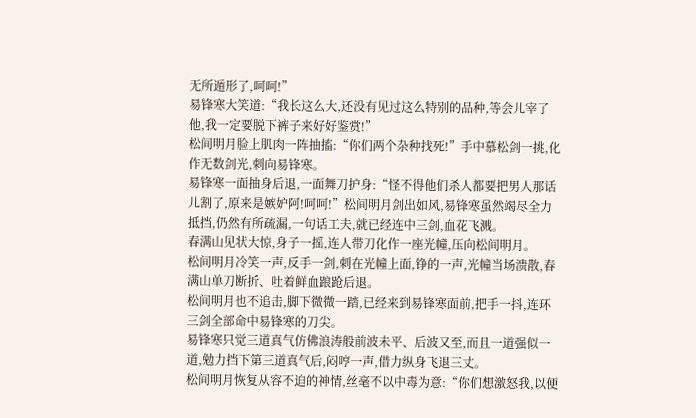无所遁形了,呵呵!”
易锋寒大笑道:“我长这么大,还没有见过这么特别的品种,等会儿宰了他,我一定要脱下裤子来好好鉴赏!”
松间明月脸上肌肉一阵抽搐:“你们两个杂种找死!”手中慕松剑一挑,化作无数剑光,刺向易锋寒。
易锋寒一面抽身后退,一面舞刀护身:“怪不得他们杀人都要把男人那话儿割了,原来是嫉妒阿!呵呵!”松间明月剑出如风,易锋寒虽然竭尽全力抵挡,仍然有所疏漏,一句话工夫,就已经连中三剑,血花飞溅。
春满山见状大惊,身子一摇,连人带刀化作一座光幢,压向松间明月。
松间明月冷笑一声,反手一剑,刺在光幢上面,铮的一声,光幢当场溃散,春满山单刀断折、吐着鲜血踉跄后退。
松间明月也不追击,脚下微微一踏,已经来到易锋寒面前,把手一抖,连环三剑全部命中易锋寒的刀尖。
易锋寒只觉三道真气仿佛浪涛般前波未平、后波又至,而且一道强似一道,勉力挡下第三道真气后,闷哼一声,借力纵身飞退三丈。
松间明月恢复从容不迫的神情,丝毫不以中毒为意:“你们想激怒我,以便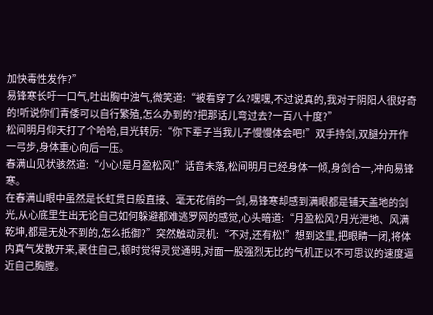加快毒性发作?”
易锋寒长吁一口气,吐出胸中浊气,微笑道:“被看穿了么?嘿嘿,不过说真的,我对于阴阳人很好奇的!听说你们青倭可以自行繁殖,怎么办到的?把那话儿弯过去?一百八十度?”
松间明月仰天打了个哈哈,目光转厉:“你下辈子当我儿子慢慢体会吧!”双手持剑,双腿分开作一弓步,身体重心向后一压。
春满山见状骇然道:“小心!是月盈松风!”话音未落,松间明月已经身体一倾,身剑合一,冲向易锋寒。
在春满山眼中虽然是长虹贯日般直接、毫无花俏的一剑,易锋寒却感到满眼都是铺天盖地的剑光,从心底里生出无论自己如何躲避都难逃罗网的感觉,心头暗道:“月盈松风?月光泄地、风满乾坤,都是无处不到的,怎么抵御?”突然触动灵机:“不对,还有松!”想到这里,把眼睛一闭,将体内真气发散开来,裹住自己,顿时觉得灵觉通明,对面一股强烈无比的气机正以不可思议的速度逼近自己胸膛。